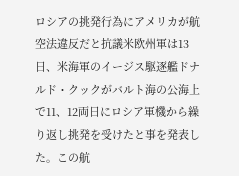ロシアの挑発行為にアメリカが航空法違反だと抗議米欧州軍は13日、米海軍のイージス駆逐艦ドナルド・クックがバルト海の公海上で11、12両日にロシア軍機から繰り返し挑発を受けたと事を発表した。この航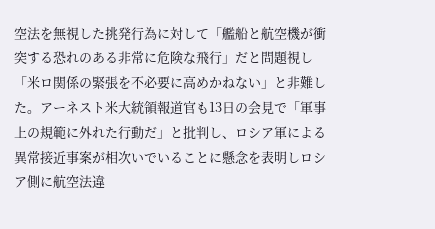空法を無視した挑発行為に対して「艦船と航空機が衝突する恐れのある非常に危険な飛行」だと問題視し「米ロ関係の緊張を不必要に高めかねない」と非難した。アーネスト米大統領報道官も13日の会見で「軍事上の規範に外れた行動だ」と批判し、ロシア軍による異常接近事案が相次いでいることに懸念を表明しロシア側に航空法違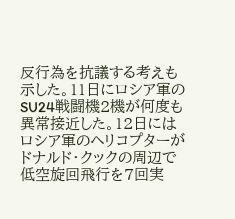反行為を抗議する考えも示した。11日にロシア軍のSU24戦闘機2機が何度も異常接近した。12日にはロシア軍のヘリコプターがドナルド・クックの周辺で低空旋回飛行を7回実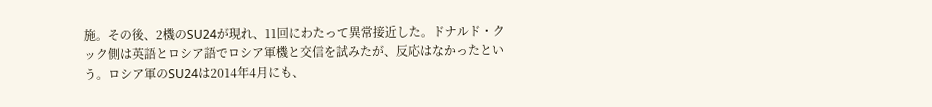施。その後、2機のSU24が現れ、11回にわたって異常接近した。ドナルド・クック側は英語とロシア語でロシア軍機と交信を試みたが、反応はなかったという。ロシア軍のSU24は2014年4月にも、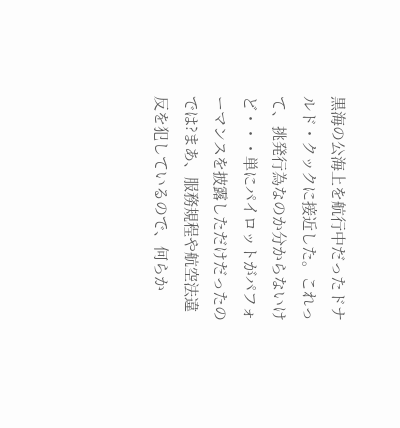黒海の公海上を航行中だったドナルド・クックに接近した。これって、挑発行為なのか分からないけど・・・単にパイロットがパフォーマンスを披露しただけだったのでは?まあ、服務規程や航空法違反を犯しているので、何らか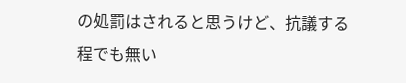の処罰はされると思うけど、抗議する程でも無い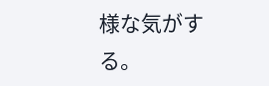様な気がする。